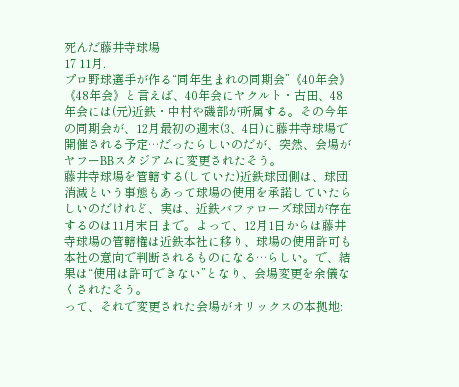死んだ藤井寺球場
17 11月.
プロ野球選手が作る“同年生まれの同期会”《40年会》《48年会》と言えば、40年会にヤクルト・古田、48年会には(元)近鉄・中村や磯部が所属する。その今年の同期会が、12月最初の週末(3、4日)に藤井寺球場で開催される予定…だったらしいのだが、突然、会場がヤフーBBスタジアムに変更されたそう。
藤井寺球場を管轄する(していた)近鉄球団側は、球団消滅という事態もあって球場の使用を承諾していたらしいのだけれど、実は、近鉄バファローズ球団が存在するのは11月末日まで。よって、12月1日からは藤井寺球場の管轄権は近鉄本社に移り、球場の使用許可も本社の意向で判断されるものになる…らしい。で、結果は“使用は許可できない”となり、会場変更を余儀なくされたそう。
って、それで変更された会場がオリックスの本拠地: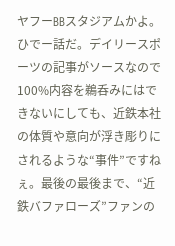ヤフーBBスタジアムかよ。
ひでー話だ。デイリースポーツの記事がソースなので100%内容を鵜呑みにはできないにしても、近鉄本社の体質や意向が浮き彫りにされるような“事件”ですねぇ。最後の最後まで、“近鉄バファローズ”ファンの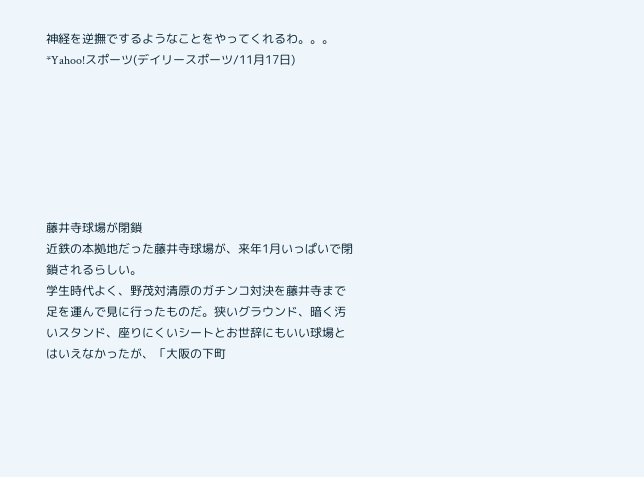神経を逆撫でするようなことをやってくれるわ。。。
*Yahoo!スポーツ(デイリースポーツ/11月17日)







藤井寺球場が閉鎖
近鉄の本拠地だった藤井寺球場が、来年1月いっぱいで閉鎖されるらしい。
学生時代よく、野茂対清原のガチンコ対決を藤井寺まで足を運んで見に行ったものだ。狭いグラウンド、暗く汚いスタンド、座りにくいシートとお世辞にもいい球場とはいえなかったが、「大阪の下町